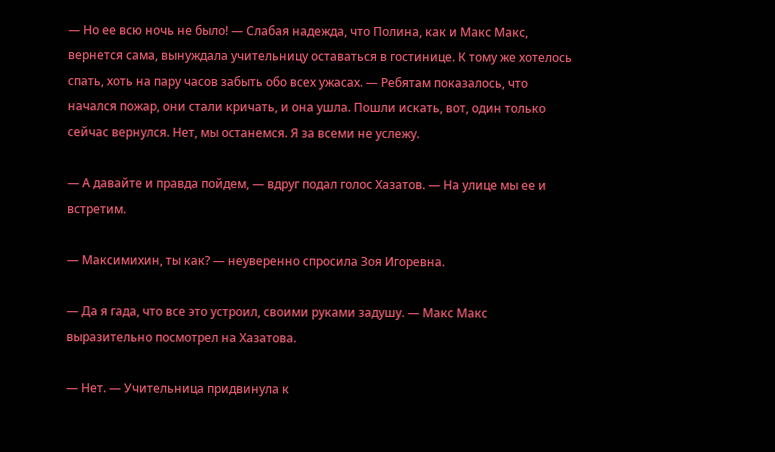— Но ее всю ночь не было! — Слабая надежда, что Полина, как и Макс Макс, вернется сама, вынуждала учительницу оставаться в гостинице. К тому же хотелось спать, хоть на пару часов забыть обо всех ужасах. — Ребятам показалось, что начался пожар, они стали кричать, и она ушла. Пошли искать, вот, один только сейчас вернулся. Нет, мы останемся. Я за всеми не услежу.

— А давайте и правда пойдем, — вдруг подал голос Хазатов. — На улице мы ее и встретим.

— Максимихин, ты как? — неуверенно спросила Зоя Игоревна.

— Да я гада, что все это устроил, своими руками задушу. — Макс Макс выразительно посмотрел на Хазатова.

— Нет. — Учительница придвинула к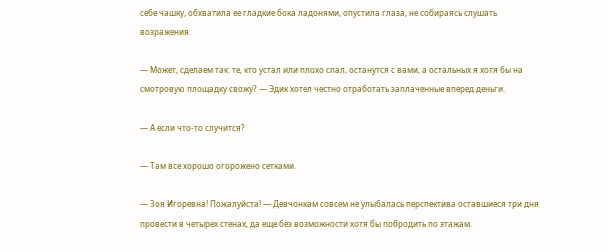себе чашку, обхватила ее гладкие бока ладонями, опустила глаза, не собираясь слушать возражения.

— Может, сделаем так: те, кто устал или плохо спал, останутся с вами, а остальных я хотя бы на смотровую площадку свожу? — Эдик хотел честно отработать заплаченные вперед деньги.

— А если что-то случится?

— Там все хорошо огорожено сетками.

— Зоя Игоревна! Пожалуйста! — Девчонкам совсем не улыбалась перспектива оставшиеся три дня провести в четырех стенах, да еще без возможности хотя бы побродить по этажам.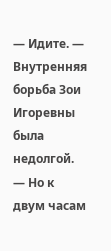— Идите. — Внутренняя борьба Зои Игоревны была недолгой. — Но к двум часам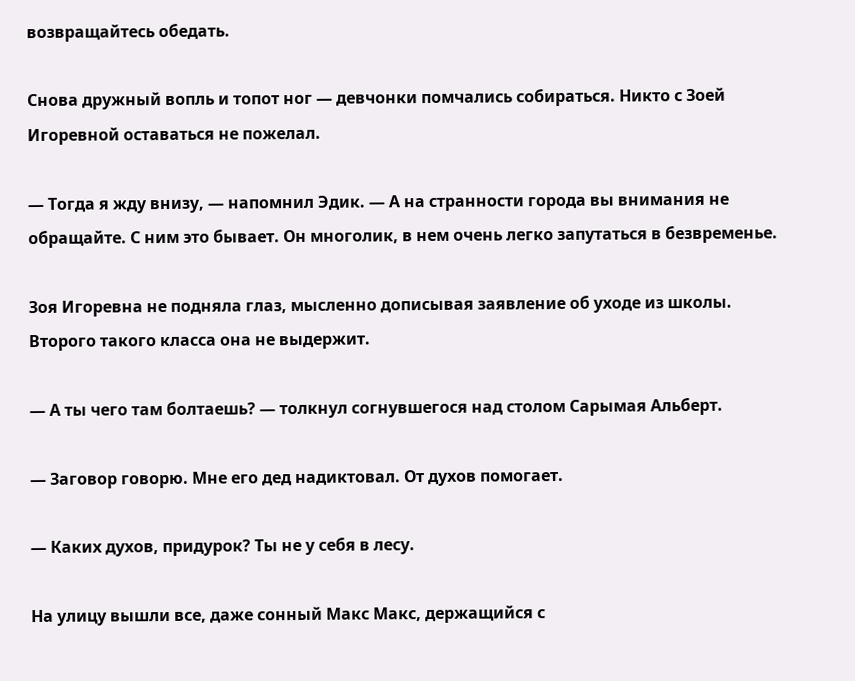возвращайтесь обедать.

Снова дружный вопль и топот ног — девчонки помчались собираться. Никто с Зоей Игоревной оставаться не пожелал.

— Тогда я жду внизу, — напомнил Эдик. — А на странности города вы внимания не обращайте. С ним это бывает. Он многолик, в нем очень легко запутаться в безвременье.

Зоя Игоревна не подняла глаз, мысленно дописывая заявление об уходе из школы. Второго такого класса она не выдержит.

— А ты чего там болтаешь? — толкнул согнувшегося над столом Сарымая Альберт.

— Заговор говорю. Мне его дед надиктовал. От духов помогает.

— Каких духов, придурок? Ты не у себя в лесу.

На улицу вышли все, даже сонный Макс Макс, держащийся с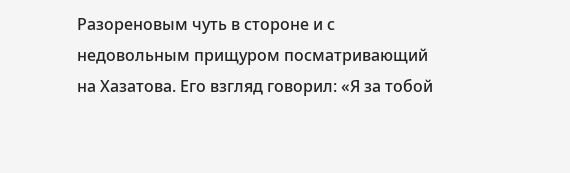Разореновым чуть в стороне и с недовольным прищуром посматривающий на Хазатова. Его взгляд говорил: «Я за тобой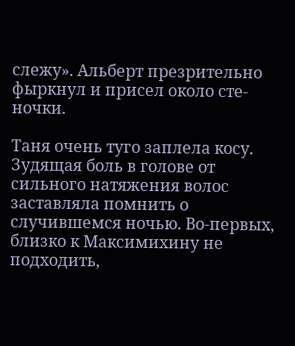слежу». Альберт презрительно фыркнул и присел около сте-ночки.

Таня очень туго заплела косу. Зудящая боль в голове от сильного натяжения волос заставляла помнить о случившемся ночью. Во-первых, близко к Максимихину не подходить,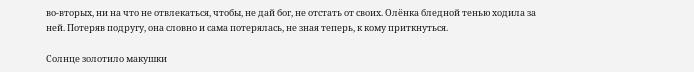во‑вторых, ни на что не отвлекаться, чтобы, не дай бог, не отстать от своих. Олёнка бледной тенью ходила за ней. Потеряв подругу, она словно и сама потерялась, не зная теперь, к кому приткнуться.

Солнце золотило макушки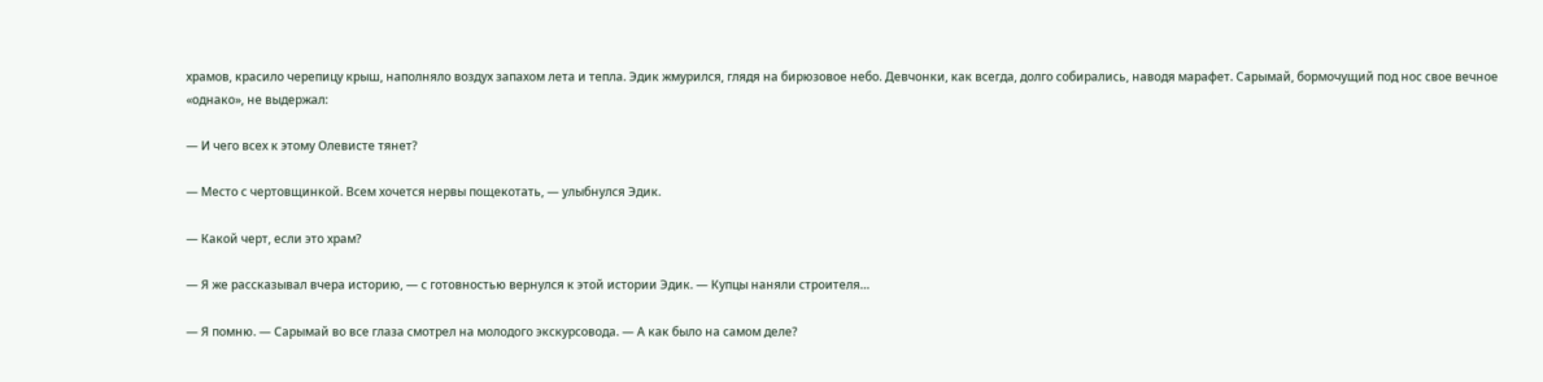храмов, красило черепицу крыш, наполняло воздух запахом лета и тепла. Эдик жмурился, глядя на бирюзовое небо. Девчонки, как всегда, долго собирались, наводя марафет. Сарымай, бормочущий под нос свое вечное «однако», не выдержал:

— И чего всех к этому Олевисте тянет?

— Место с чертовщинкой. Всем хочется нервы пощекотать, — улыбнулся Эдик.

— Какой черт, если это храм?

— Я же рассказывал вчера историю, — с готовностью вернулся к этой истории Эдик. — Купцы наняли строителя…

— Я помню. — Сарымай во все глаза смотрел на молодого экскурсовода. — А как было на самом деле?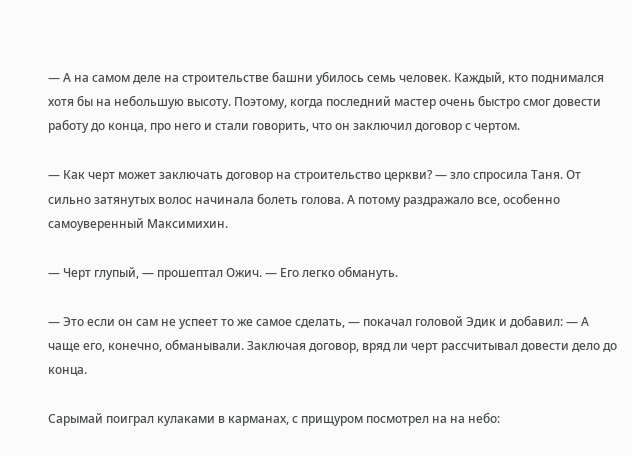— А на самом деле на строительстве башни убилось семь человек. Каждый, кто поднимался хотя бы на небольшую высоту. Поэтому, когда последний мастер очень быстро смог довести работу до конца, про него и стали говорить, что он заключил договор с чертом.

— Как черт может заключать договор на строительство церкви? — зло спросила Таня. От сильно затянутых волос начинала болеть голова. А потому раздражало все, особенно самоуверенный Максимихин.

— Черт глупый, — прошептал Ожич. — Его легко обмануть.

— Это если он сам не успеет то же самое сделать, — покачал головой Эдик и добавил: — А чаще его, конечно, обманывали. Заключая договор, вряд ли черт рассчитывал довести дело до конца.

Сарымай поиграл кулаками в карманах, с прищуром посмотрел на на небо: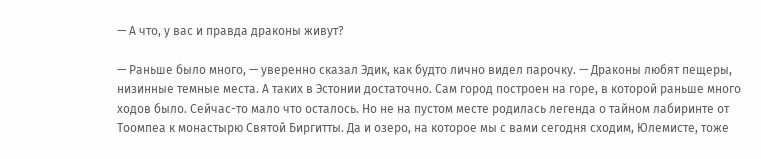— А что, у вас и правда драконы живут?

— Раньше было много, — уверенно сказал Эдик, как будто лично видел парочку. — Драконы любят пещеры, низинные темные места. А таких в Эстонии достаточно. Сам город построен на горе, в которой раньше много ходов было. Сейчас-то мало что осталось. Но не на пустом месте родилась легенда о тайном лабиринте от Тоомпеа к монастырю Святой Биргитты. Да и озеро, на которое мы с вами сегодня сходим, Юлемисте, тоже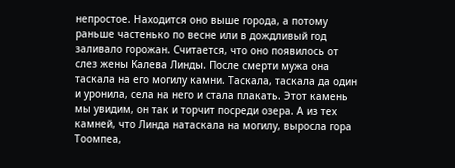непростое. Находится оно выше города, а потому раньше частенько по весне или в дождливый год заливало горожан. Считается, что оно появилось от слез жены Калева Линды. После смерти мужа она таскала на его могилу камни. Таскала, таскала да один и уронила, села на него и стала плакать. Этот камень мы увидим, он так и торчит посреди озера. А из тех камней, что Линда натаскала на могилу, выросла гора Тоомпеа,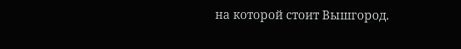на которой стоит Вышгород.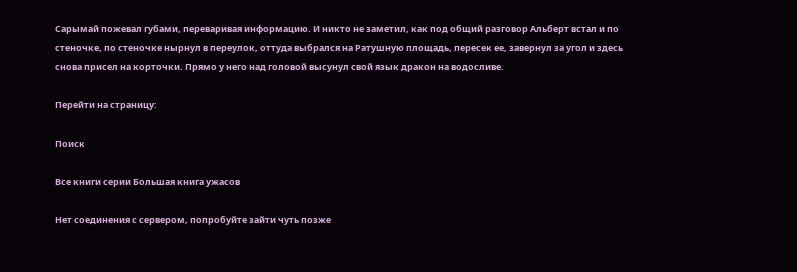Сарымай пожевал губами, переваривая информацию. И никто не заметил, как под общий разговор Альберт встал и по стеночке, по стеночке нырнул в переулок, оттуда выбрался на Ратушную площадь, пересек ее, завернул за угол и здесь снова присел на корточки. Прямо у него над головой высунул свой язык дракон на водосливе.

Перейти на страницу:

Поиск

Все книги серии Большая книга ужасов

Нет соединения с сервером, попробуйте зайти чуть позже